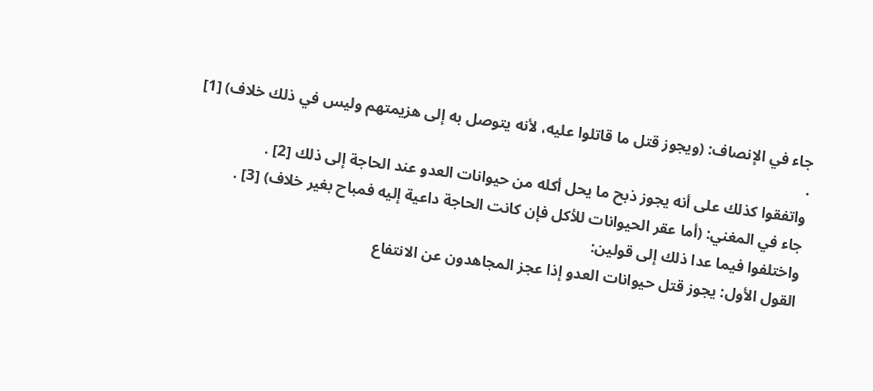جاء في الإنصاف: (ويجوز قتل ما قاتلوا عليه، لأنه يتوصل به إلى هزيمتهم وليس في ذلك خلاف) [1] .
واتفقوا كذلك على أنه يجوز ذبح ما يحل أكله من حيوانات العدو عند الحاجة إلى ذلك [2] .
جاء في المغني: (أما عقر الحيوانات للأكل فإن كانت الحاجة داعية إليه فمباح بغير خلاف) [3] .
واختلفوا فيما عدا ذلك إلى قولين:
القول الأول: يجوز قتل حيوانات العدو إذا عجز المجاهدون عن الانتفاع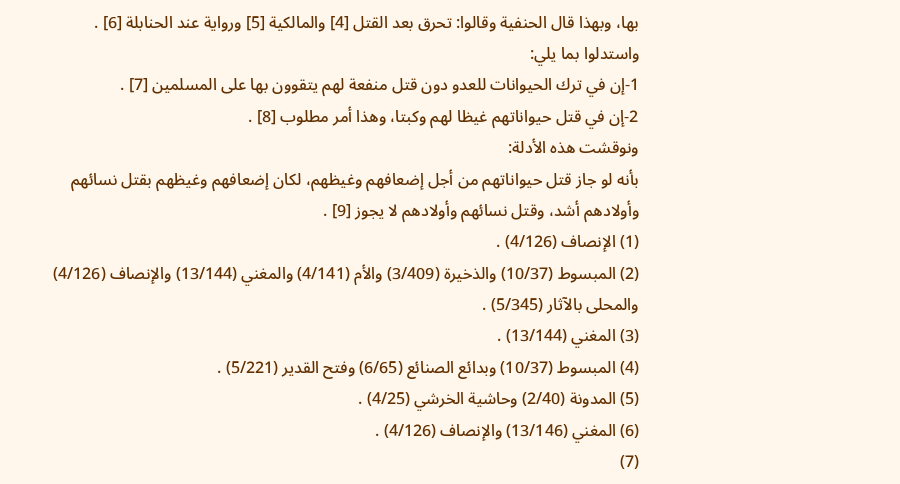بها، وبهذا قال الحنفية وقالوا: تحرق بعد القتل [4] والمالكية [5] ورواية عند الحنابلة [6] .
واستدلوا بما يلي:
1-إن في ترك الحيوانات للعدو دون قتل منفعة لهم يتقوون بها على المسلمين [7] .
2-إن في قتل حيواناتهم غيظا لهم وكبتا، وهذا أمر مطلوب [8] .
ونوقشت هذه الأدلة:
بأنه لو جاز قتل حيواناتهم من أجل إضعافهم وغيظهم، لكان إضعافهم وغيظهم بقتل نسائهم وأولادهم أشد، وقتل نسائهم وأولادهم لا يجوز [9] .
(1) الإنصاف (4/126) .
(2) المبسوط (10/37) والذخيرة (3/409) والأم (4/141) والمغني (13/144) والإنصاف (4/126) والمحلى بالآثار (5/345) .
(3) المغني (13/144) .
(4) المبسوط (10/37) وبدائع الصنائع (6/65) وفتح القدير (5/221) .
(5) المدونة (2/40) وحاشية الخرشي (4/25) .
(6) المغني (13/146) والإنصاف (4/126) .
(7)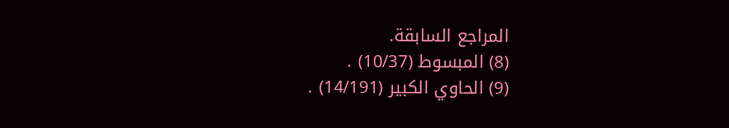المراجع السابقة.
(8) المبسوط (10/37) .
(9) الحاوي الكبير (14/191) .